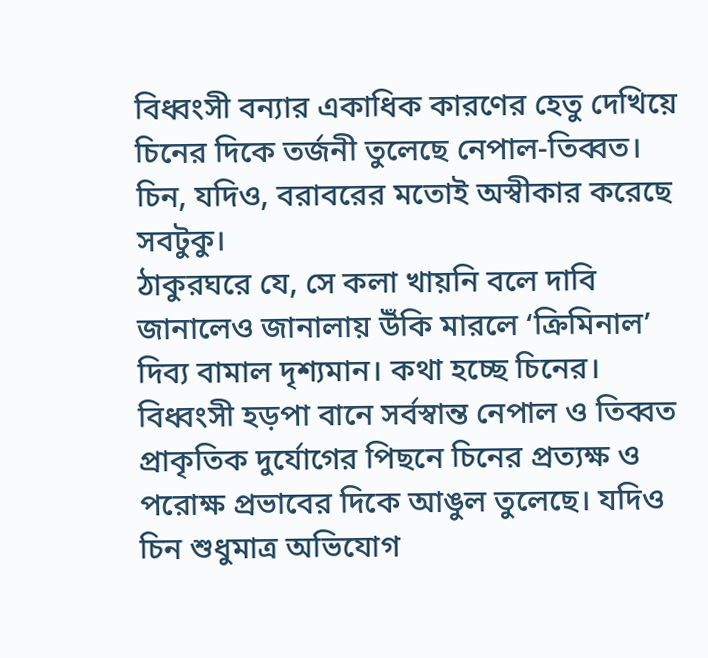বিধ্বংসী বন্যার একাধিক কারণের হেতু দেখিয়ে চিনের দিকে তর্জনী তুলেছে নেপাল-তিব্বত। চিন, যদিও, বরাবরের মতোই অস্বীকার করেছে সবটুকু।
ঠাকুরঘরে যে, সে কলা খায়নি বলে দাবি জানালেও জানালায় উঁকি মারলে ‘ক্রিমিনাল’ দিব্য বামাল দৃশ্যমান। কথা হচ্ছে চিনের। বিধ্বংসী হড়পা বানে সর্বস্বান্ত নেপাল ও তিব্বত প্রাকৃতিক দুর্যোগের পিছনে চিনের প্রত্যক্ষ ও পরোক্ষ প্রভাবের দিকে আঙুল তুলেছে। যদিও চিন শুধুমাত্র অভিযোগ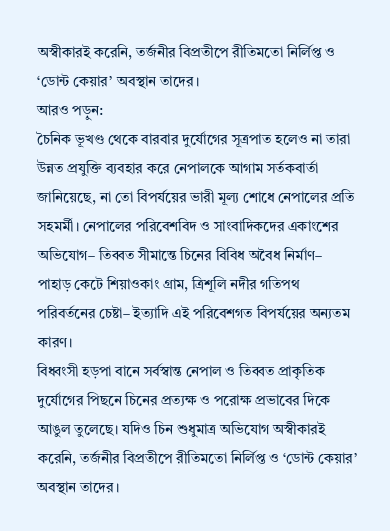অস্বীকারই করেনি, তর্জনীর বিপ্রতীপে রীতিমতো নির্লিপ্ত ও ‘ডোন্ট কেয়ার’ অবস্থান তাদের।
আরও পড়ুন:
চৈনিক ভূখণ্ড থেকে বারবার দুর্যোগের সূত্রপাত হলেও না তারা উন্নত প্রযুক্তি ব্যবহার করে নেপালকে আগাম সর্তকবার্তা জানিয়েছে, না তো বিপর্যয়ের ভারী মূল্য শোধে নেপালের প্রতি সহমর্মী। নেপালের পরিবেশবিদ ও সাংবাদিকদের একাংশের অভিযোগ– তিব্বত সীমান্তে চিনের বিবিধ অবৈধ নির্মাণ– পাহাড় কেটে শিয়াওকাং গ্রাম, ত্রিশূলি নদীর গতিপথ পরিবর্তনের চেষ্টা– ইত্যাদি এই পরিবেশগত বিপর্যয়ের অন্যতম কারণ।
বিধ্বংসী হড়পা বানে সর্বস্বান্ত নেপাল ও তিব্বত প্রাকৃতিক দুর্যোগের পিছনে চিনের প্রত্যক্ষ ও পরোক্ষ প্রভাবের দিকে আঙুল তুলেছে। যদিও চিন শুধুমাত্র অভিযোগ অস্বীকারই করেনি, তর্জনীর বিপ্রতীপে রীতিমতো নির্লিপ্ত ও ‘ডোন্ট কেয়ার’ অবস্থান তাদের।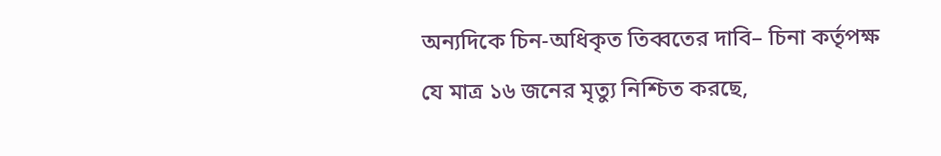অন্যদিকে চিন-অধিকৃত তিব্বতের দাবি– চিনা কর্তৃপক্ষ যে মাত্র ১৬ জনের মৃত্যু নিশ্চিত করছে,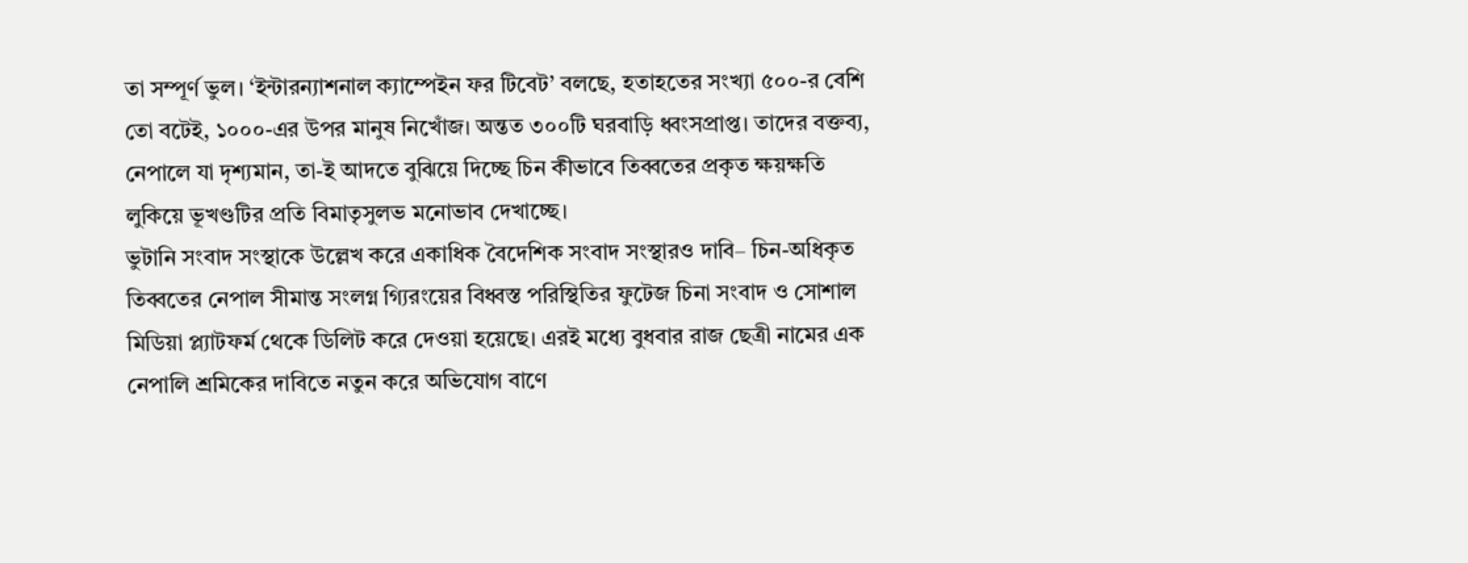তা সম্পূর্ণ ভুল। ‘ইন্টারন্যাশনাল ক্যাম্পেইন ফর টিবেট’ বলছে, হতাহতের সংখ্যা ৫০০-র বেশি তো বটেই, ১০০০-এর উপর মানুষ নিখোঁজ। অন্তত ৩০০টি ঘরবাড়ি ধ্বংসপ্রাপ্ত। তাদের বক্তব্য, নেপালে যা দৃশ্যমান, তা-ই আদতে বুঝিয়ে দিচ্ছে চিন কীভাবে তিব্বতের প্রকৃত ক্ষয়ক্ষতি লুকিয়ে ভূখণ্ডটির প্রতি বিমাতৃসুলভ মনোভাব দেখাচ্ছে।
ভুটানি সংবাদ সংস্থাকে উল্লেখ করে একাধিক বৈদেশিক সংবাদ সংস্থারও দাবি– চিন-অধিকৃত তিব্বতের নেপাল সীমান্ত সংলগ্ন গ্যিরংয়ের বিধ্বস্ত পরিস্থিতির ফুটেজ চিনা সংবাদ ও সোশাল মিডিয়া প্ল্যাটফর্ম থেকে ডিলিট করে দেওয়া হয়েছে। এরই মধ্যে বুধবার রাজ ছেত্রী নামের এক নেপালি শ্রমিকের দাবিতে নতুন করে অভিযোগ বাণে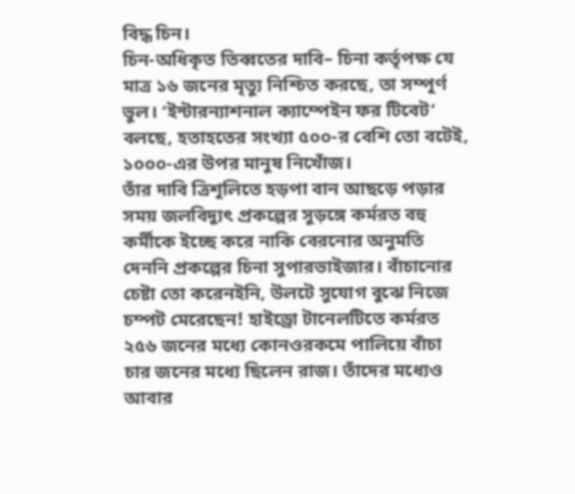বিদ্ধ চিন।
চিন-অধিকৃত তিব্বতের দাবি– চিনা কর্তৃপক্ষ যে মাত্র ১৬ জনের মৃত্যু নিশ্চিত করছে, তা সম্পূর্ণ ভুল। ‘ইন্টারন্যাশনাল ক্যাম্পেইন ফর টিবেট’ বলছে, হতাহতের সংখ্যা ৫০০-র বেশি তো বটেই, ১০০০-এর উপর মানুষ নিখোঁজ।
তাঁর দাবি ত্রিশূলিতে হড়পা বান আছড়ে পড়ার সময় জলবিদ্যুৎ প্রকল্পের সুড়ঙ্গে কর্মরত বহু কর্মীকে ইচ্ছে করে নাকি বেরনোর অনুমতি দেননি প্রকল্পের চিনা সুপারভাইজার। বাঁচানোর চেষ্টা তো করেনইনি, উলটে সুযোগ বুঝে নিজে চম্পট মেরেছেন! হাইড্রো টানেলটিতে কর্মরত ২৫৬ জনের মধ্যে কোনওরকমে পালিয়ে বাঁচা চার জনের মধ্যে ছিলেন রাজ। তাঁদের মধ্যেও আবার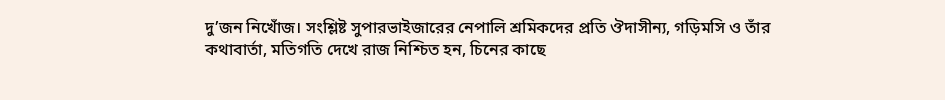দু’জন নিখোঁজ। সংশ্লিষ্ট সুপারভাইজারের নেপালি শ্রমিকদের প্রতি ঔদাসীন্য, গড়িমসি ও তাঁর কথাবার্তা, মতিগতি দেখে রাজ নিশ্চিত হন, চিনের কাছে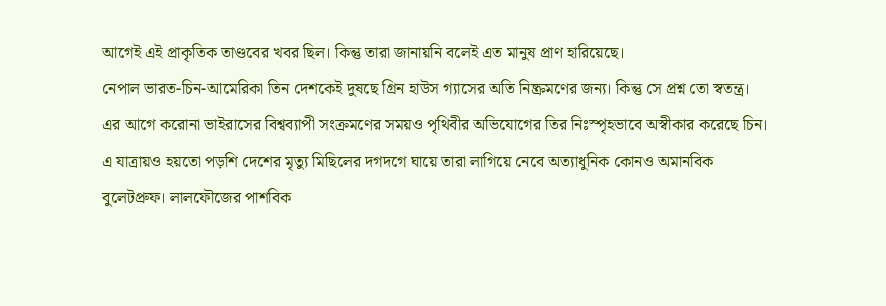আগেই এই প্রাকৃতিক তাণ্ডবের খবর ছিল। কিন্তু তারা জানায়নি বলেই এত মানুষ প্রাণ হারিয়েছে।
নেপাল ভারত-চিন-আমেরিকা তিন দেশকেই দুষছে গ্রিন হাউস গ্যাসের অতি নিষ্ক্রমণের জন্য। কিন্তু সে প্রশ্ন তো স্বতন্ত্র। এর আগে করোনা ভাইরাসের বিশ্বব্যাপী সংক্রমণের সময়ও পৃথিবীর অভিযোগের তির নিঃস্পৃহভাবে অস্বীকার করেছে চিন। এ যাত্রায়ও হয়তো পড়শি দেশের মৃত্যু মিছিলের দগদগে ঘায়ে তারা লাগিয়ে নেবে অত্যাধুনিক কোনও অমানবিক বুলেটপ্রুফ। লালফৌজের পাশবিক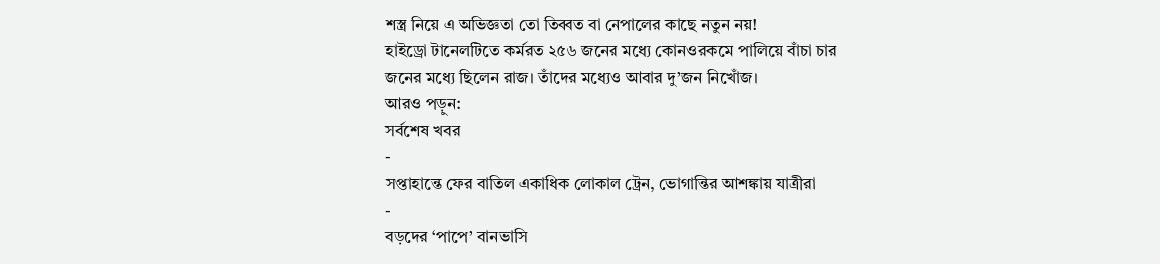শস্ত্র নিয়ে এ অভিজ্ঞতা তো তিব্বত বা নেপালের কাছে নতুন নয়!
হাইড্রো টানেলটিতে কর্মরত ২৫৬ জনের মধ্যে কোনওরকমে পালিয়ে বাঁচা চার জনের মধ্যে ছিলেন রাজ। তাঁদের মধ্যেও আবার দু’জন নিখোঁজ।
আরও পড়ুন:
সর্বশেষ খবর
-
সপ্তাহান্তে ফের বাতিল একাধিক লোকাল ট্রেন, ভোগান্তির আশঙ্কায় যাত্রীরা
-
বড়দের ‘পাপে’ বানভাসি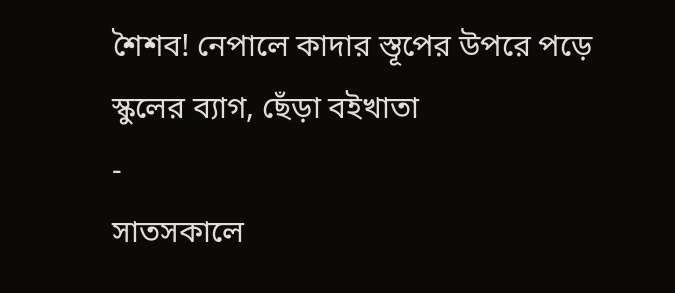শৈশব! নেপালে কাদার স্তূপের উপরে পড়ে স্কুলের ব্যাগ, ছেঁড়া বইখাতা
-
সাতসকালে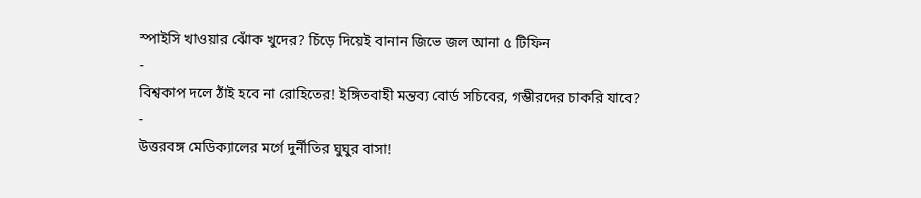স্পাইসি খাওয়ার ঝোঁক খুদের? চিঁড়ে দিয়েই বানান জিভে জল আনা ৫ টিফিন
-
বিশ্বকাপ দলে ঠাঁই হবে না রোহিতের! ইঙ্গিতবাহী মন্তব্য বোর্ড সচিবের, গম্ভীরদের চাকরি যাবে?
-
উত্তরবঙ্গ মেডিক্যালের মর্গে দুর্নীতির ঘুঘুর বাসা!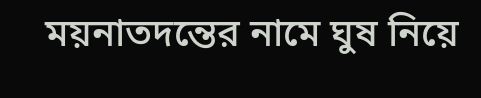ময়নাতদন্তের নামে ঘুষ নিয়ে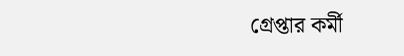গ্রেপ্তার কর্মী